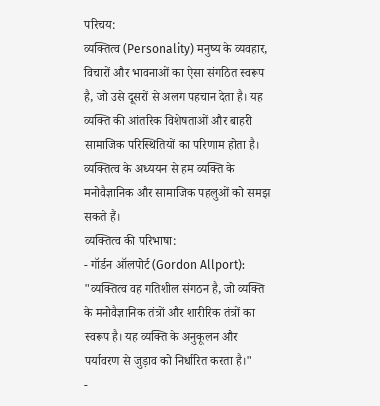परिचय:
व्यक्तित्व (Personality) मनुष्य के व्यवहार, विचारों और भावनाओं का ऐसा संगठित स्वरूप है, जो उसे दूसरों से अलग पहचान देता है। यह व्यक्ति की आंतरिक विशेषताओं और बाहरी सामाजिक परिस्थितियों का परिणाम होता है। व्यक्तित्व के अध्ययन से हम व्यक्ति के मनोवैज्ञानिक और सामाजिक पहलुओं को समझ सकते हैं।
व्यक्तित्व की परिभाषा:
- गॉर्डन ऑलपोर्ट (Gordon Allport): "व्यक्तित्व वह गतिशील संगठन है, जो व्यक्ति के मनोवैज्ञानिक तंत्रों और शारीरिक तंत्रों का स्वरूप है। यह व्यक्ति के अनुकूलन और पर्यावरण से जुड़ाव को निर्धारित करता है।"
-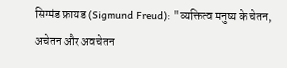सिग्मंड फ्रायड (Sigmund Freud): "व्यक्तित्व मनुष्य के चेतन, अचेतन और अवचेतन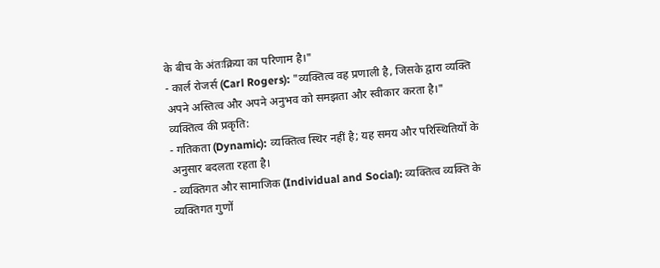के बीच के अंतःक्रिया का परिणाम है।"
- कार्ल रोजर्स (Carl Rogers): "व्यक्तित्व वह प्रणाली है, जिसके द्वारा व्यक्ति अपने अस्तित्व और अपने अनुभव को समझता और स्वीकार करता है।"
व्यक्तित्व की प्रकृति:
- गतिकता (Dynamic): व्यक्तित्व स्थिर नहीं है; यह समय और परिस्थितियों के अनुसार बदलता रहता है।
- व्यक्तिगत और सामाजिक (Individual and Social): व्यक्तित्व व्यक्ति के व्यक्तिगत गुणों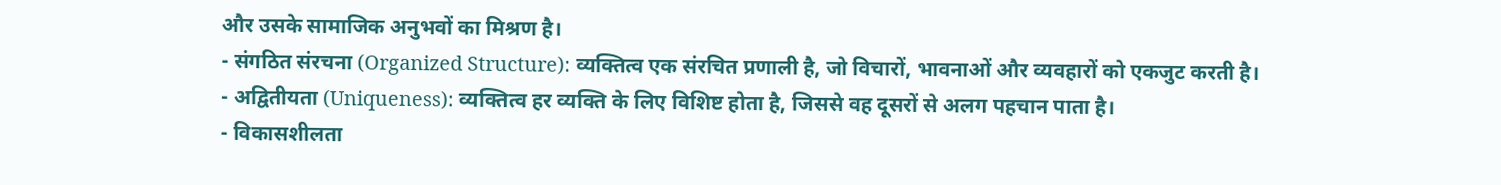और उसके सामाजिक अनुभवों का मिश्रण है।
- संगठित संरचना (Organized Structure): व्यक्तित्व एक संरचित प्रणाली है, जो विचारों, भावनाओं और व्यवहारों को एकजुट करती है।
- अद्वितीयता (Uniqueness): व्यक्तित्व हर व्यक्ति के लिए विशिष्ट होता है, जिससे वह दूसरों से अलग पहचान पाता है।
- विकासशीलता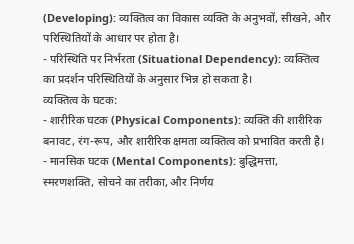(Developing): व्यक्तित्व का विकास व्यक्ति के अनुभवों, सीखने, और परिस्थितियों के आधार पर होता है।
- परिस्थिति पर निर्भरता (Situational Dependency): व्यक्तित्व का प्रदर्शन परिस्थितियों के अनुसार भिन्न हो सकता है।
व्यक्तित्व के घटक:
- शारीरिक घटक (Physical Components): व्यक्ति की शारीरिक बनावट, रंग-रूप, और शारीरिक क्षमता व्यक्तित्व को प्रभावित करती है।
- मानसिक घटक (Mental Components): बुद्धिमत्ता, स्मरणशक्ति, सोचने का तरीका, और निर्णय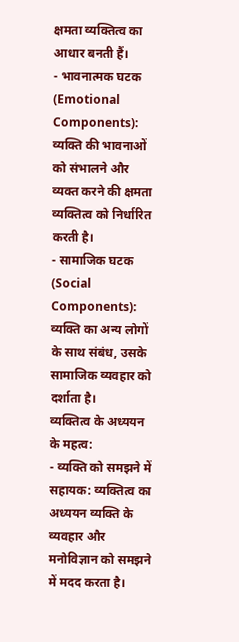क्षमता व्यक्तित्व का आधार बनती हैं।
- भावनात्मक घटक (Emotional Components): व्यक्ति की भावनाओं को संभालने और व्यक्त करने की क्षमता व्यक्तित्व को निर्धारित करती है।
- सामाजिक घटक (Social Components): व्यक्ति का अन्य लोगों के साथ संबंध, उसके सामाजिक व्यवहार को दर्शाता है।
व्यक्तित्व के अध्ययन के महत्व:
- व्यक्ति को समझने में सहायक: व्यक्तित्व का अध्ययन व्यक्ति के व्यवहार और मनोविज्ञान को समझने में मदद करता है।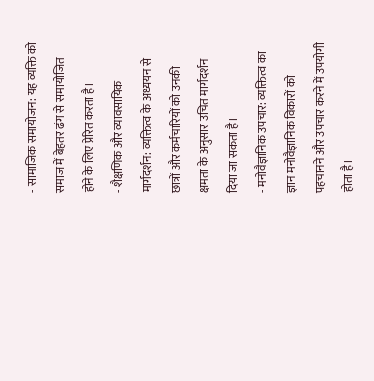- सामाजिक समायोजन: यह व्यक्ति को समाज में बेहतर ढंग से समायोजित होने के लिए प्रेरित करता है।
- शैक्षणिक और व्यावसायिक मार्गदर्शन: व्यक्तित्व के अध्ययन से छात्रों और कर्मचारियों को उनकी क्षमता के अनुसार उचित मार्गदर्शन दिया जा सकता है।
- मनोवैज्ञानिक उपचार: व्यक्तित्व का ज्ञान मनोवैज्ञानिक विकारों को पहचानने और उपचार करने में उपयोगी होता है।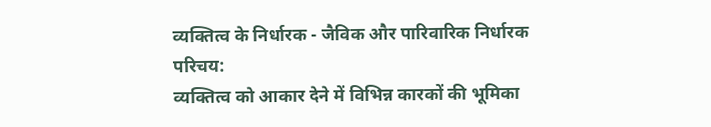व्यक्तित्व के निर्धारक - जैविक और पारिवारिक निर्धारक
परिचय:
व्यक्तित्व को आकार देने में विभिन्न कारकों की भूमिका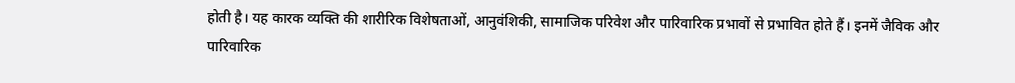होती है। यह कारक व्यक्ति की शारीरिक विशेषताओं, आनुवंशिकी, सामाजिक परिवेश और पारिवारिक प्रभावों से प्रभावित होते हैं। इनमें जैविक और पारिवारिक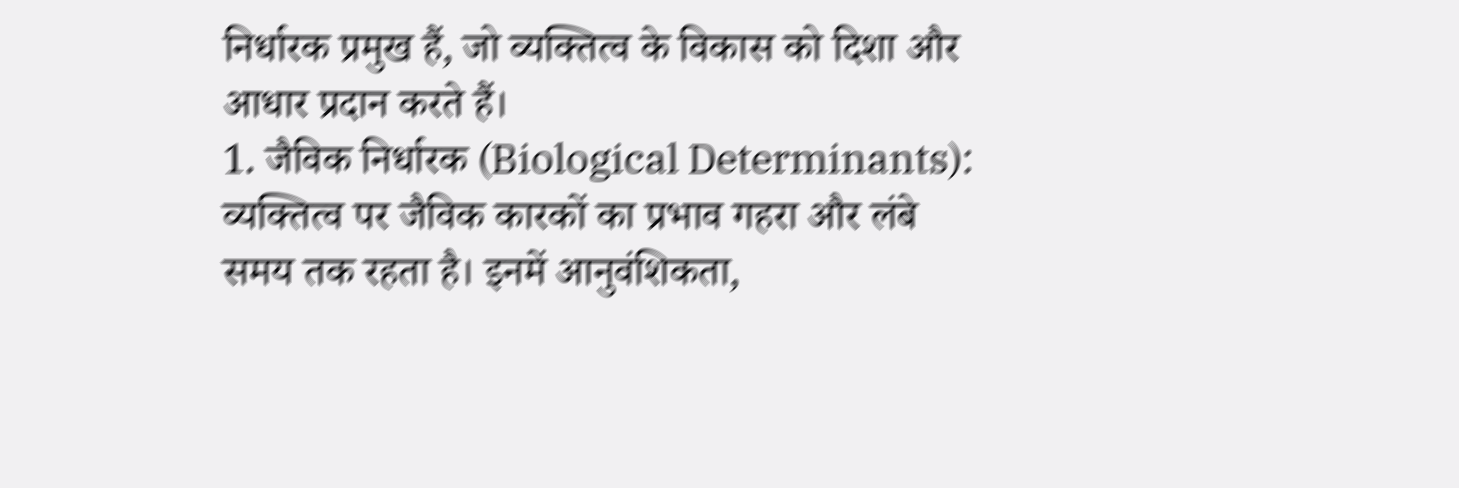निर्धारक प्रमुख हैं, जो व्यक्तित्व के विकास को दिशा और आधार प्रदान करते हैं।
1. जैविक निर्धारक (Biological Determinants):
व्यक्तित्व पर जैविक कारकों का प्रभाव गहरा और लंबे समय तक रहता है। इनमें आनुवंशिकता,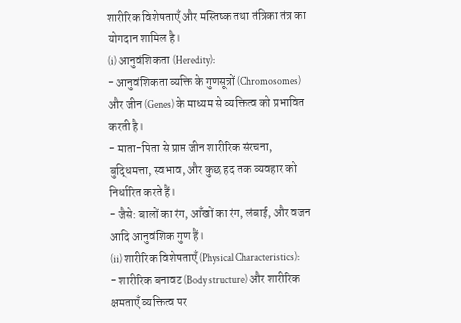शारीरिक विशेषताएँ और मस्तिष्क तथा तंत्रिका तंत्र का योगदान शामिल है।
(i) आनुवंशिकता (Heredity):
- आनुवंशिकता व्यक्ति के गुणसूत्रों (Chromosomes) और जीन (Genes) के माध्यम से व्यक्तित्व को प्रभावित करती है।
- माता-पिता से प्राप्त जीन शारीरिक संरचना, बुद्धिमत्ता, स्वभाव, और कुछ हद तक व्यवहार को निर्धारित करते हैं।
- जैसे: बालों का रंग, आँखों का रंग, लंबाई, और वजन आदि आनुवंशिक गुण हैं।
(ii) शारीरिक विशेषताएँ (Physical Characteristics):
- शारीरिक बनावट (Body structure) और शारीरिक क्षमताएँ व्यक्तित्व पर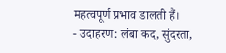महत्वपूर्ण प्रभाव डालती हैं।
- उदाहरण: लंबा कद, सुंदरता,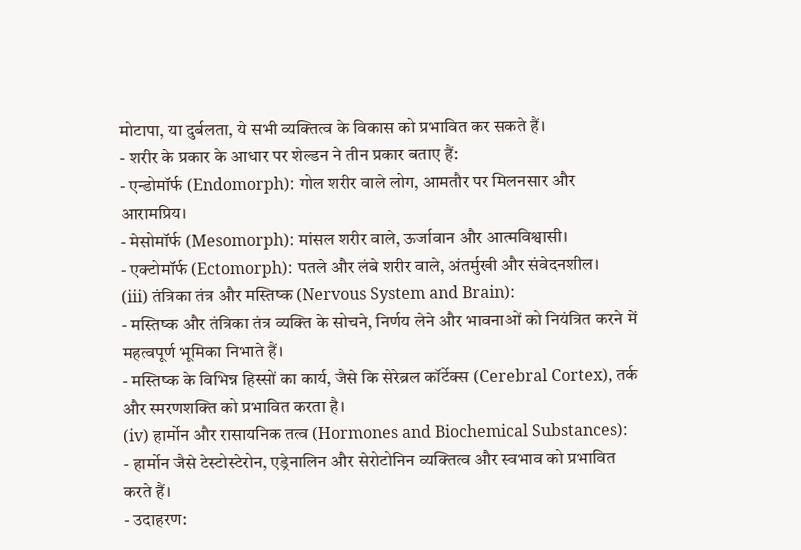मोटापा, या दुर्बलता, ये सभी व्यक्तित्व के विकास को प्रभावित कर सकते हैं।
- शरीर के प्रकार के आधार पर शेल्डन ने तीन प्रकार बताए हैं:
- एन्डोमॉर्फ (Endomorph): गोल शरीर वाले लोग, आमतौर पर मिलनसार और आरामप्रिय।
- मेसोमॉर्फ (Mesomorph): मांसल शरीर वाले, ऊर्जावान और आत्मविश्वासी।
- एक्टोमॉर्फ (Ectomorph): पतले और लंबे शरीर वाले, अंतर्मुखी और संवेदनशील।
(iii) तंत्रिका तंत्र और मस्तिष्क (Nervous System and Brain):
- मस्तिष्क और तंत्रिका तंत्र व्यक्ति के सोचने, निर्णय लेने और भावनाओं को नियंत्रित करने में महत्वपूर्ण भूमिका निभाते हैं।
- मस्तिष्क के विभिन्न हिस्सों का कार्य, जैसे कि सेरेब्रल कॉर्टेक्स (Cerebral Cortex), तर्क और स्मरणशक्ति को प्रभावित करता है।
(iv) हार्मोन और रासायनिक तत्व (Hormones and Biochemical Substances):
- हार्मोन जैसे टेस्टोस्टेरोन, एड्रेनालिन और सेरोटोनिन व्यक्तित्व और स्वभाव को प्रभावित करते हैं।
- उदाहरण: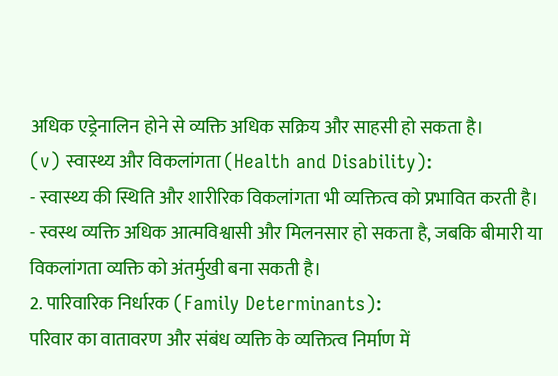अधिक एड्रेनालिन होने से व्यक्ति अधिक सक्रिय और साहसी हो सकता है।
(v) स्वास्थ्य और विकलांगता (Health and Disability):
- स्वास्थ्य की स्थिति और शारीरिक विकलांगता भी व्यक्तित्व को प्रभावित करती है।
- स्वस्थ व्यक्ति अधिक आत्मविश्वासी और मिलनसार हो सकता है, जबकि बीमारी या विकलांगता व्यक्ति को अंतर्मुखी बना सकती है।
2. पारिवारिक निर्धारक (Family Determinants):
परिवार का वातावरण और संबंध व्यक्ति के व्यक्तित्व निर्माण में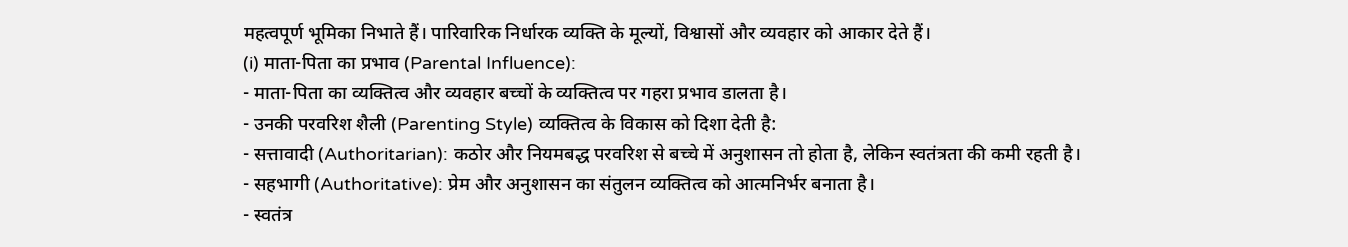महत्वपूर्ण भूमिका निभाते हैं। पारिवारिक निर्धारक व्यक्ति के मूल्यों, विश्वासों और व्यवहार को आकार देते हैं।
(i) माता-पिता का प्रभाव (Parental Influence):
- माता-पिता का व्यक्तित्व और व्यवहार बच्चों के व्यक्तित्व पर गहरा प्रभाव डालता है।
- उनकी परवरिश शैली (Parenting Style) व्यक्तित्व के विकास को दिशा देती है:
- सत्तावादी (Authoritarian): कठोर और नियमबद्ध परवरिश से बच्चे में अनुशासन तो होता है, लेकिन स्वतंत्रता की कमी रहती है।
- सहभागी (Authoritative): प्रेम और अनुशासन का संतुलन व्यक्तित्व को आत्मनिर्भर बनाता है।
- स्वतंत्र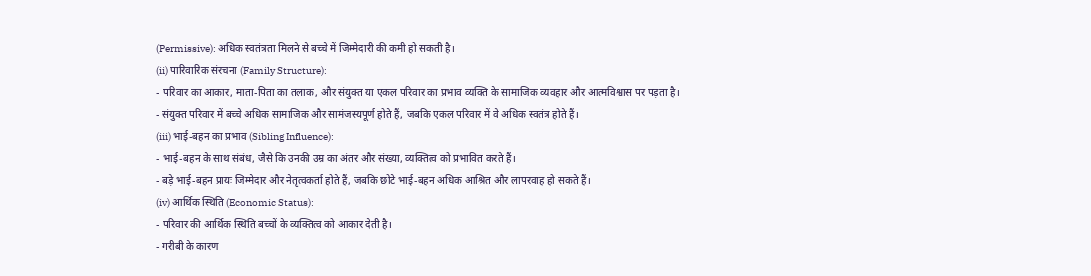(Permissive): अधिक स्वतंत्रता मिलने से बच्चे में जिम्मेदारी की कमी हो सकती है।
(ii) पारिवारिक संरचना (Family Structure):
- परिवार का आकार, माता-पिता का तलाक, और संयुक्त या एकल परिवार का प्रभाव व्यक्ति के सामाजिक व्यवहार और आत्मविश्वास पर पड़ता है।
- संयुक्त परिवार में बच्चे अधिक सामाजिक और सामंजस्यपूर्ण होते हैं, जबकि एकल परिवार में वे अधिक स्वतंत्र होते हैं।
(iii) भाई-बहन का प्रभाव (Sibling Influence):
- भाई-बहन के साथ संबंध, जैसे कि उनकी उम्र का अंतर और संख्या, व्यक्तित्व को प्रभावित करते हैं।
- बड़े भाई-बहन प्रायः जिम्मेदार और नेतृत्वकर्ता होते हैं, जबकि छोटे भाई-बहन अधिक आश्रित और लापरवाह हो सकते हैं।
(iv) आर्थिक स्थिति (Economic Status):
- परिवार की आर्थिक स्थिति बच्चों के व्यक्तित्व को आकार देती है।
- गरीबी के कारण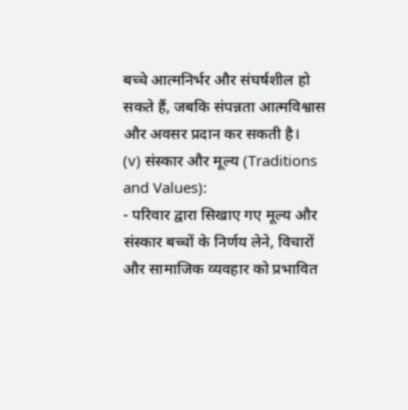बच्चे आत्मनिर्भर और संघर्षशील हो सकते हैं, जबकि संपन्नता आत्मविश्वास और अवसर प्रदान कर सकती है।
(v) संस्कार और मूल्य (Traditions and Values):
- परिवार द्वारा सिखाए गए मूल्य और संस्कार बच्चों के निर्णय लेने, विचारों और सामाजिक व्यवहार को प्रभावित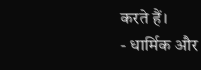करते हैं।
- धार्मिक और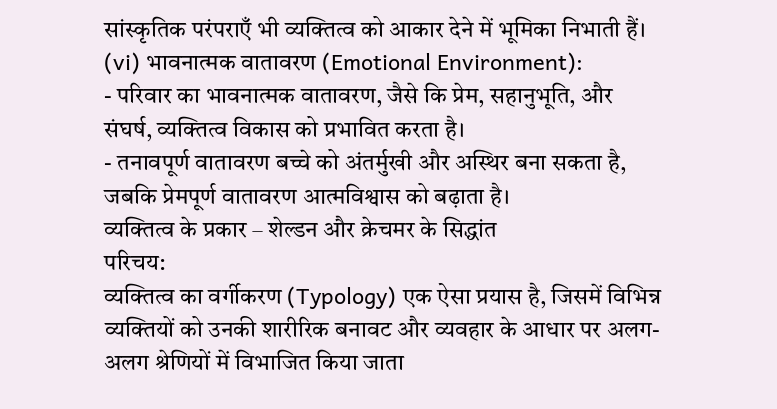सांस्कृतिक परंपराएँ भी व्यक्तित्व को आकार देने में भूमिका निभाती हैं।
(vi) भावनात्मक वातावरण (Emotional Environment):
- परिवार का भावनात्मक वातावरण, जैसे कि प्रेम, सहानुभूति, और संघर्ष, व्यक्तित्व विकास को प्रभावित करता है।
- तनावपूर्ण वातावरण बच्चे को अंतर्मुखी और अस्थिर बना सकता है, जबकि प्रेमपूर्ण वातावरण आत्मविश्वास को बढ़ाता है।
व्यक्तित्व के प्रकार – शेल्डन और क्रेचमर के सिद्धांत
परिचय:
व्यक्तित्व का वर्गीकरण (Typology) एक ऐसा प्रयास है, जिसमें विभिन्न व्यक्तियों को उनकी शारीरिक बनावट और व्यवहार के आधार पर अलग-अलग श्रेणियों में विभाजित किया जाता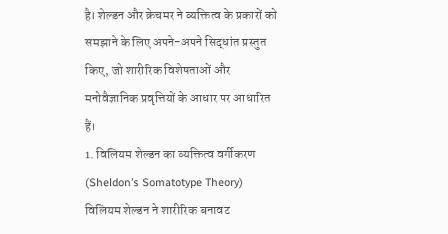है। शेल्डन और क्रेचमर ने व्यक्तित्व के प्रकारों को समझाने के लिए अपने-अपने सिद्धांत प्रस्तुत किए, जो शारीरिक विशेषताओं और मनोवैज्ञानिक प्रवृत्तियों के आधार पर आधारित हैं।
1. विलियम शेल्डन का व्यक्तित्व वर्गीकरण (Sheldon’s Somatotype Theory)
विलियम शेल्डन ने शारीरिक बनावट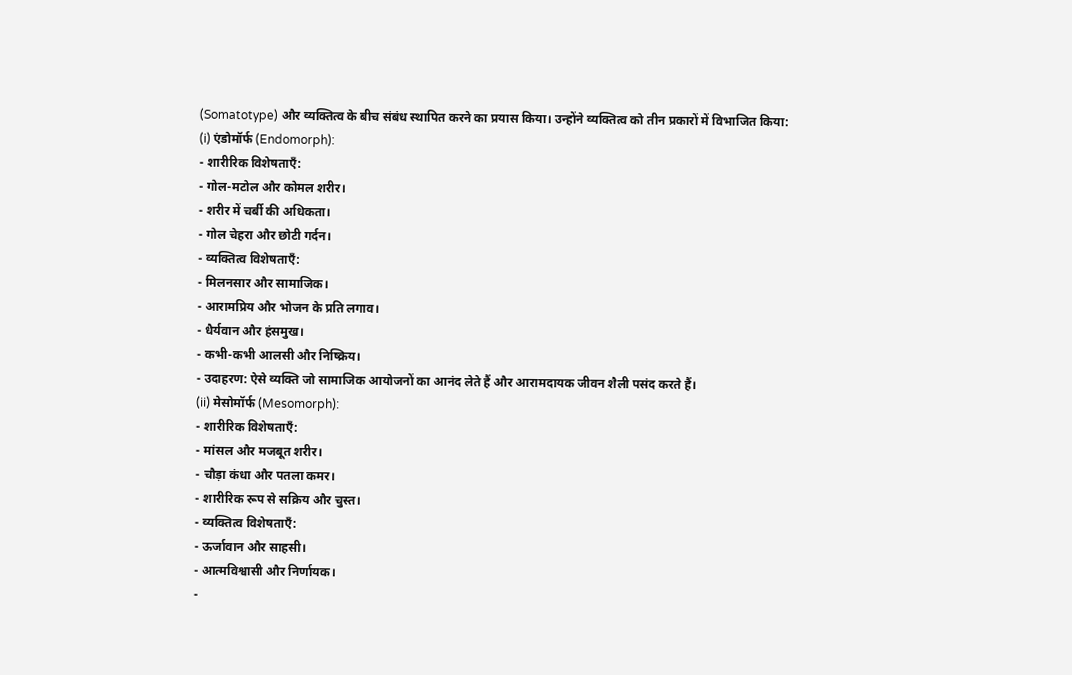(Somatotype) और व्यक्तित्व के बीच संबंध स्थापित करने का प्रयास किया। उन्होंने व्यक्तित्व को तीन प्रकारों में विभाजित किया:
(i) एंडोमॉर्फ (Endomorph):
- शारीरिक विशेषताएँ:
- गोल-मटोल और कोमल शरीर।
- शरीर में चर्बी की अधिकता।
- गोल चेहरा और छोटी गर्दन।
- व्यक्तित्व विशेषताएँ:
- मिलनसार और सामाजिक।
- आरामप्रिय और भोजन के प्रति लगाव।
- धैर्यवान और हंसमुख।
- कभी-कभी आलसी और निष्क्रिय।
- उदाहरण: ऐसे व्यक्ति जो सामाजिक आयोजनों का आनंद लेते हैं और आरामदायक जीवन शैली पसंद करते हैं।
(ii) मेसोमॉर्फ (Mesomorph):
- शारीरिक विशेषताएँ:
- मांसल और मजबूत शरीर।
- चौड़ा कंधा और पतला कमर।
- शारीरिक रूप से सक्रिय और चुस्त।
- व्यक्तित्व विशेषताएँ:
- ऊर्जावान और साहसी।
- आत्मविश्वासी और निर्णायक।
-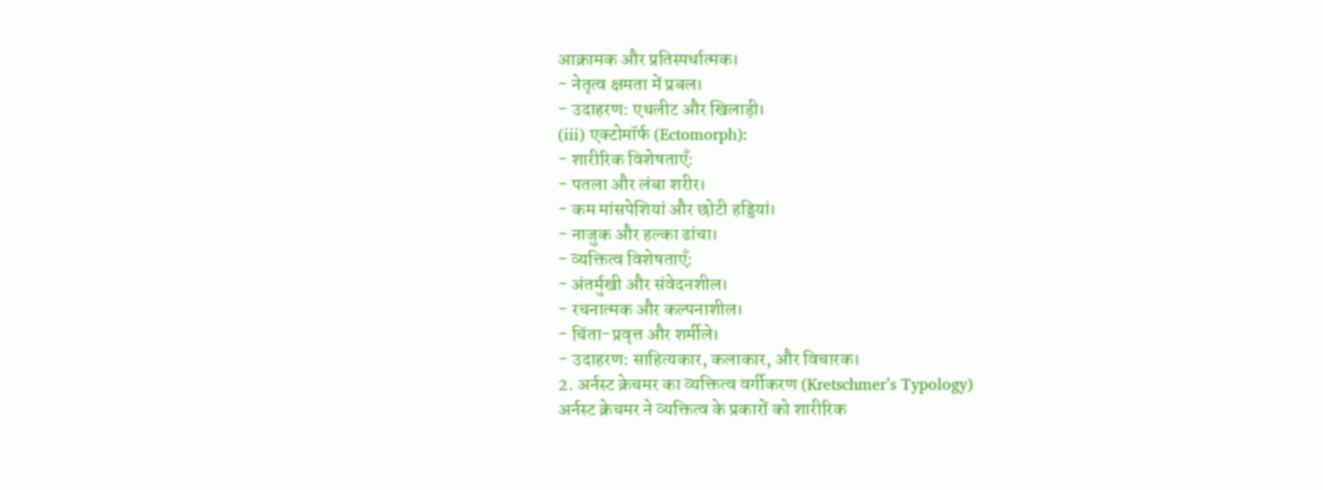आक्रामक और प्रतिस्पर्धात्मक।
- नेतृत्व क्षमता में प्रबल।
- उदाहरण: एथलीट और खिलाड़ी।
(iii) एक्टोमॉर्फ (Ectomorph):
- शारीरिक विशेषताएँ:
- पतला और लंबा शरीर।
- कम मांसपेशियां और छोटी हड्डियां।
- नाजुक और हल्का ढांचा।
- व्यक्तित्व विशेषताएँ:
- अंतर्मुखी और संवेदनशील।
- रचनात्मक और कल्पनाशील।
- चिंता-प्रवृत्त और शर्मीले।
- उदाहरण: साहित्यकार, कलाकार, और विचारक।
2. अर्नस्ट क्रेचमर का व्यक्तित्व वर्गीकरण (Kretschmer’s Typology)
अर्नस्ट क्रेचमर ने व्यक्तित्व के प्रकारों को शारीरिक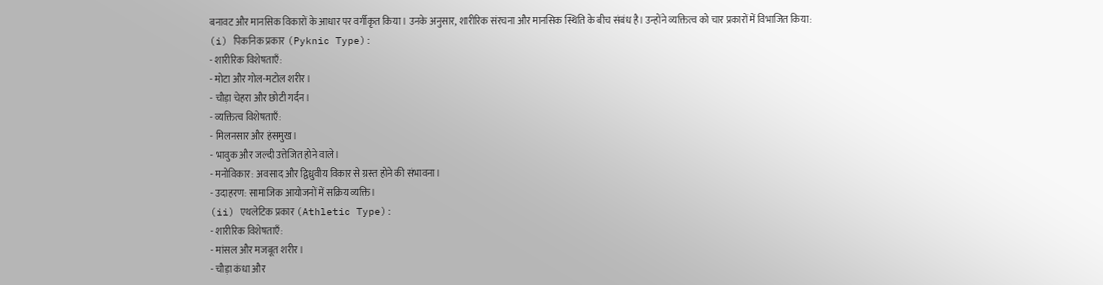बनावट और मानसिक विकारों के आधार पर वर्गीकृत किया। उनके अनुसार, शारीरिक संरचना और मानसिक स्थिति के बीच संबंध है। उन्होंने व्यक्तित्व को चार प्रकारों में विभाजित किया:
(i) पिकनिक प्रकार (Pyknic Type):
- शारीरिक विशेषताएँ:
- मोटा और गोल-मटोल शरीर।
- चौड़ा चेहरा और छोटी गर्दन।
- व्यक्तित्व विशेषताएँ:
- मिलनसार और हंसमुख।
- भावुक और जल्दी उत्तेजित होने वाले।
- मनोविकार: अवसाद और द्विध्रुवीय विकार से ग्रस्त होने की संभावना।
- उदाहरण: सामाजिक आयोजनों में सक्रिय व्यक्ति।
(ii) एथलेटिक प्रकार (Athletic Type):
- शारीरिक विशेषताएँ:
- मांसल और मजबूत शरीर।
- चौड़ा कंधा और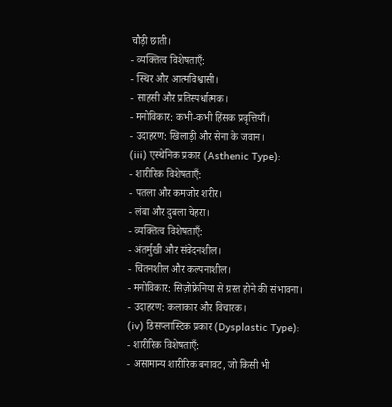चौड़ी छाती।
- व्यक्तित्व विशेषताएँ:
- स्थिर और आत्मविश्वासी।
- साहसी और प्रतिस्पर्धात्मक।
- मनोविकार: कभी-कभी हिंसक प्रवृत्तियाँ।
- उदाहरण: खिलाड़ी और सेना के जवान।
(iii) एस्थेनिक प्रकार (Asthenic Type):
- शारीरिक विशेषताएँ:
- पतला और कमजोर शरीर।
- लंबा और दुबला चेहरा।
- व्यक्तित्व विशेषताएँ:
- अंतर्मुखी और संवेदनशील।
- चिंतनशील और कल्पनाशील।
- मनोविकार: सिज़ोफ्रेनिया से ग्रस्त होने की संभावना।
- उदाहरण: कलाकार और विचारक।
(iv) डिसप्लास्टिक प्रकार (Dysplastic Type):
- शारीरिक विशेषताएँ:
- असामान्य शारीरिक बनावट, जो किसी भी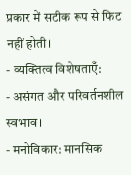प्रकार में सटीक रूप से फिट नहीं होती।
- व्यक्तित्व विशेषताएँ:
- असंगत और परिवर्तनशील स्वभाव।
- मनोविकार: मानसिक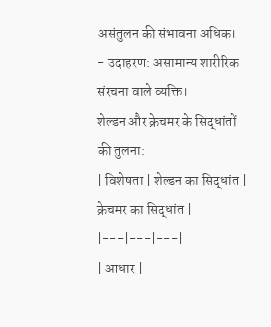असंतुलन की संभावना अधिक।
- उदाहरण: असामान्य शारीरिक संरचना वाले व्यक्ति।
शेल्डन और क्रेचमर के सिद्धांतों की तुलना:
| विशेषता | शेल्डन का सिद्धांत | क्रेचमर का सिद्धांत |
|---|---|---|
| आधार |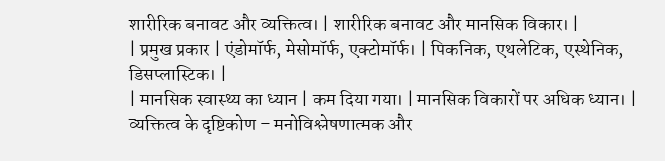शारीरिक बनावट और व्यक्तित्व। | शारीरिक बनावट और मानसिक विकार। |
| प्रमुख प्रकार | एंडोमॉर्फ, मेसोमॉर्फ, एक्टोमॉर्फ। | पिकनिक, एथलेटिक, एस्थेनिक, डिसप्लास्टिक। |
| मानसिक स्वास्थ्य का ध्यान | कम दिया गया। | मानसिक विकारों पर अधिक ध्यान। |
व्यक्तित्व के दृष्टिकोण – मनोविश्लेषणात्मक और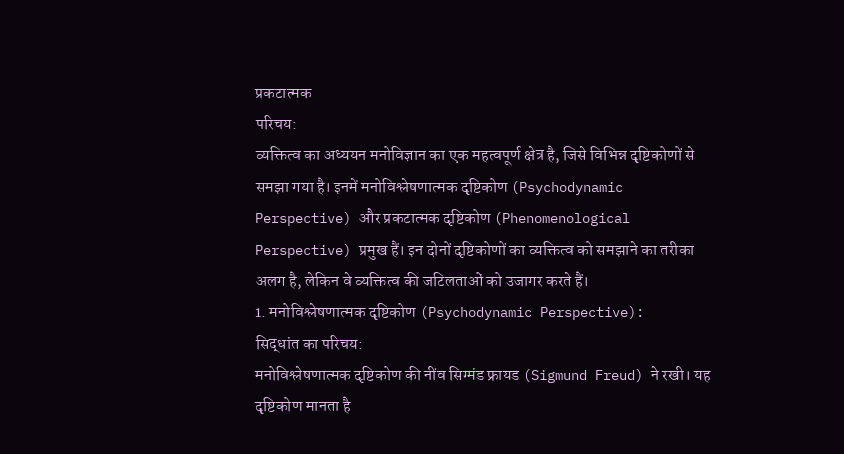प्रकटात्मक
परिचय:
व्यक्तित्व का अध्ययन मनोविज्ञान का एक महत्वपूर्ण क्षेत्र है, जिसे विभिन्न दृष्टिकोणों से समझा गया है। इनमें मनोविश्लेषणात्मक दृष्टिकोण (Psychodynamic Perspective) और प्रकटात्मक दृष्टिकोण (Phenomenological Perspective) प्रमुख हैं। इन दोनों दृष्टिकोणों का व्यक्तित्व को समझाने का तरीका अलग है, लेकिन वे व्यक्तित्व की जटिलताओं को उजागर करते हैं।
1. मनोविश्लेषणात्मक दृष्टिकोण (Psychodynamic Perspective):
सिद्धांत का परिचय:
मनोविश्लेषणात्मक दृष्टिकोण की नींव सिग्मंड फ्रायड (Sigmund Freud) ने रखी। यह दृष्टिकोण मानता है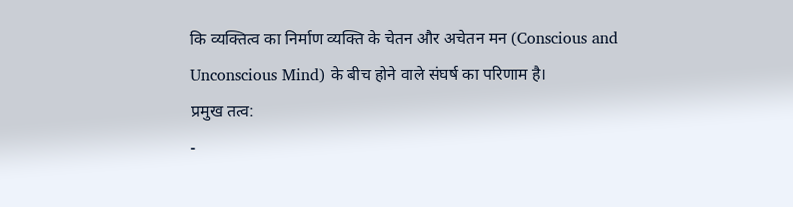कि व्यक्तित्व का निर्माण व्यक्ति के चेतन और अचेतन मन (Conscious and Unconscious Mind) के बीच होने वाले संघर्ष का परिणाम है।
प्रमुख तत्व:
-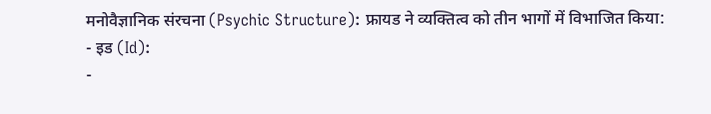मनोवैज्ञानिक संरचना (Psychic Structure): फ्रायड ने व्यक्तित्व को तीन भागों में विभाजित किया:
- इड (Id):
-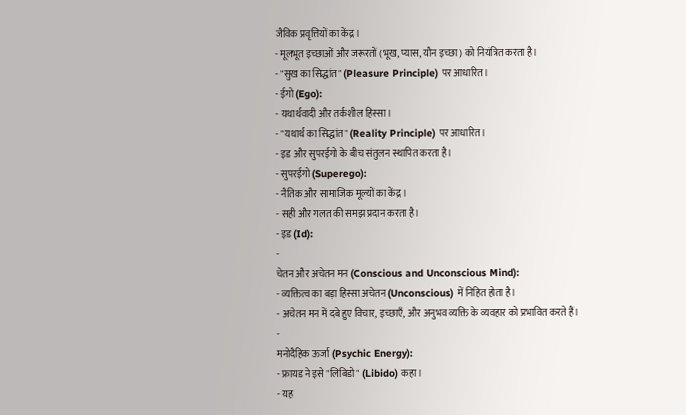जैविक प्रवृत्तियों का केंद्र।
- मूलभूत इच्छाओं और जरूरतों (भूख, प्यास, यौन इच्छा) को नियंत्रित करता है।
- "सुख का सिद्धांत" (Pleasure Principle) पर आधारित।
- ईगो (Ego):
- यथार्थवादी और तर्कशील हिस्सा।
- "यथार्थ का सिद्धांत" (Reality Principle) पर आधारित।
- इड और सुपरईगो के बीच संतुलन स्थापित करता है।
- सुपरईगो (Superego):
- नैतिक और सामाजिक मूल्यों का केंद्र।
- सही और गलत की समझ प्रदान करता है।
- इड (Id):
-
चेतन और अचेतन मन (Conscious and Unconscious Mind):
- व्यक्तित्व का बड़ा हिस्सा अचेतन (Unconscious) में निहित होता है।
- अचेतन मन में दबे हुए विचार, इच्छाएँ, और अनुभव व्यक्ति के व्यवहार को प्रभावित करते हैं।
-
मनोदैहिक ऊर्जा (Psychic Energy):
- फ्रायड ने इसे "लिबिडो" (Libido) कहा।
- यह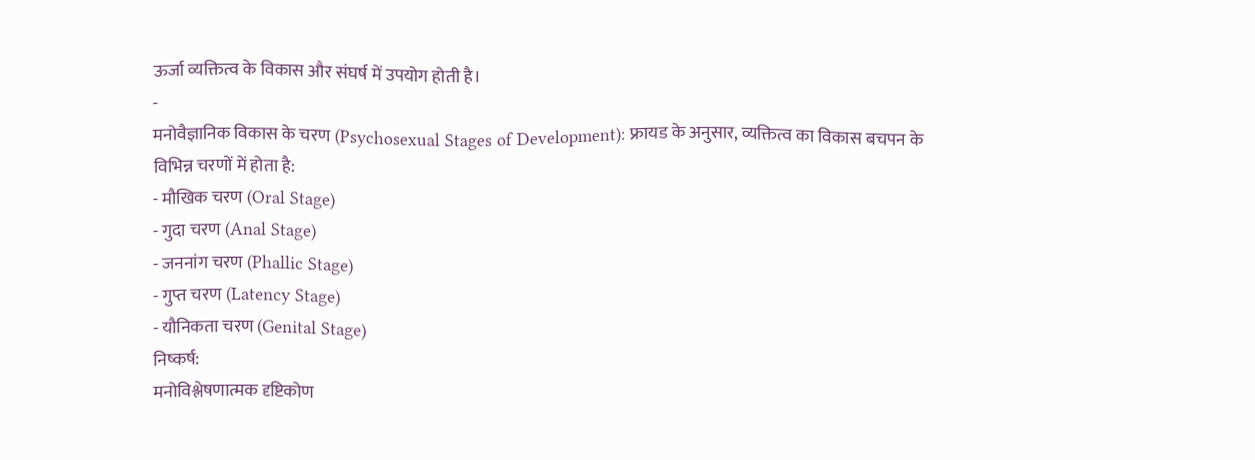ऊर्जा व्यक्तित्व के विकास और संघर्ष में उपयोग होती है।
-
मनोवैज्ञानिक विकास के चरण (Psychosexual Stages of Development): फ्रायड के अनुसार, व्यक्तित्व का विकास बचपन के विभिन्न चरणों में होता है:
- मौखिक चरण (Oral Stage)
- गुदा चरण (Anal Stage)
- जननांग चरण (Phallic Stage)
- गुप्त चरण (Latency Stage)
- यौनिकता चरण (Genital Stage)
निष्कर्ष:
मनोविश्लेषणात्मक दृष्टिकोण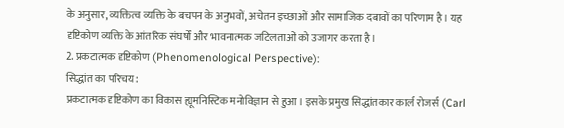के अनुसार, व्यक्तित्व व्यक्ति के बचपन के अनुभवों, अचेतन इच्छाओं और सामाजिक दबावों का परिणाम है। यह दृष्टिकोण व्यक्ति के आंतरिक संघर्षों और भावनात्मक जटिलताओं को उजागर करता है।
2. प्रकटात्मक दृष्टिकोण (Phenomenological Perspective):
सिद्धांत का परिचय:
प्रकटात्मक दृष्टिकोण का विकास ह्यूमनिस्टिक मनोविज्ञान से हुआ। इसके प्रमुख सिद्धांतकार कार्ल रोजर्स (Carl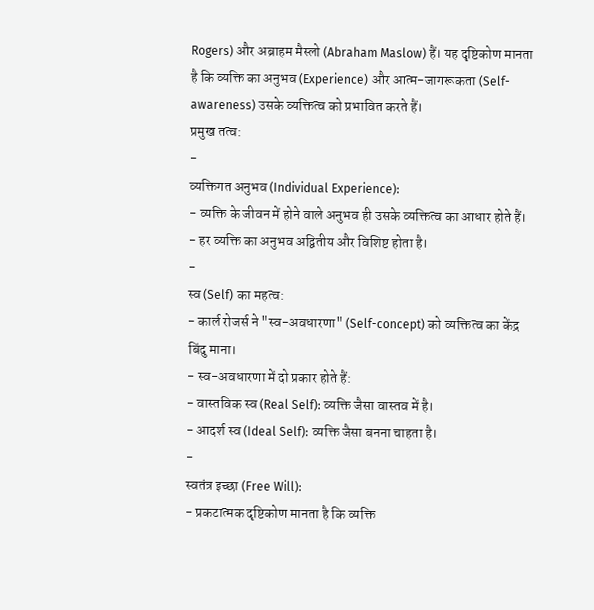Rogers) और अब्राहम मैस्लो (Abraham Maslow) हैं। यह दृष्टिकोण मानता है कि व्यक्ति का अनुभव (Experience) और आत्म-जागरूकता (Self-awareness) उसके व्यक्तित्व को प्रभावित करते हैं।
प्रमुख तत्व:
-
व्यक्तिगत अनुभव (Individual Experience):
- व्यक्ति के जीवन में होने वाले अनुभव ही उसके व्यक्तित्व का आधार होते हैं।
- हर व्यक्ति का अनुभव अद्वितीय और विशिष्ट होता है।
-
स्व (Self) का महत्व:
- कार्ल रोजर्स ने "स्व-अवधारणा" (Self-concept) को व्यक्तित्व का केंद्र बिंदु माना।
- स्व-अवधारणा में दो प्रकार होते हैं:
- वास्तविक स्व (Real Self): व्यक्ति जैसा वास्तव में है।
- आदर्श स्व (Ideal Self): व्यक्ति जैसा बनना चाहता है।
-
स्वतंत्र इच्छा (Free Will):
- प्रकटात्मक दृष्टिकोण मानता है कि व्यक्ति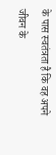के पास स्वतंत्रता है कि वह अपने जीवन के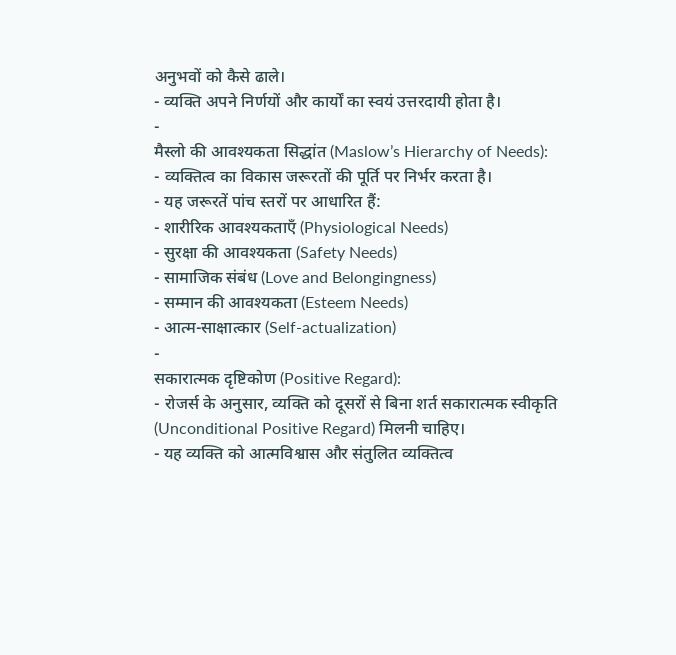अनुभवों को कैसे ढाले।
- व्यक्ति अपने निर्णयों और कार्यों का स्वयं उत्तरदायी होता है।
-
मैस्लो की आवश्यकता सिद्धांत (Maslow’s Hierarchy of Needs):
- व्यक्तित्व का विकास जरूरतों की पूर्ति पर निर्भर करता है।
- यह जरूरतें पांच स्तरों पर आधारित हैं:
- शारीरिक आवश्यकताएँ (Physiological Needs)
- सुरक्षा की आवश्यकता (Safety Needs)
- सामाजिक संबंध (Love and Belongingness)
- सम्मान की आवश्यकता (Esteem Needs)
- आत्म-साक्षात्कार (Self-actualization)
-
सकारात्मक दृष्टिकोण (Positive Regard):
- रोजर्स के अनुसार, व्यक्ति को दूसरों से बिना शर्त सकारात्मक स्वीकृति (Unconditional Positive Regard) मिलनी चाहिए।
- यह व्यक्ति को आत्मविश्वास और संतुलित व्यक्तित्व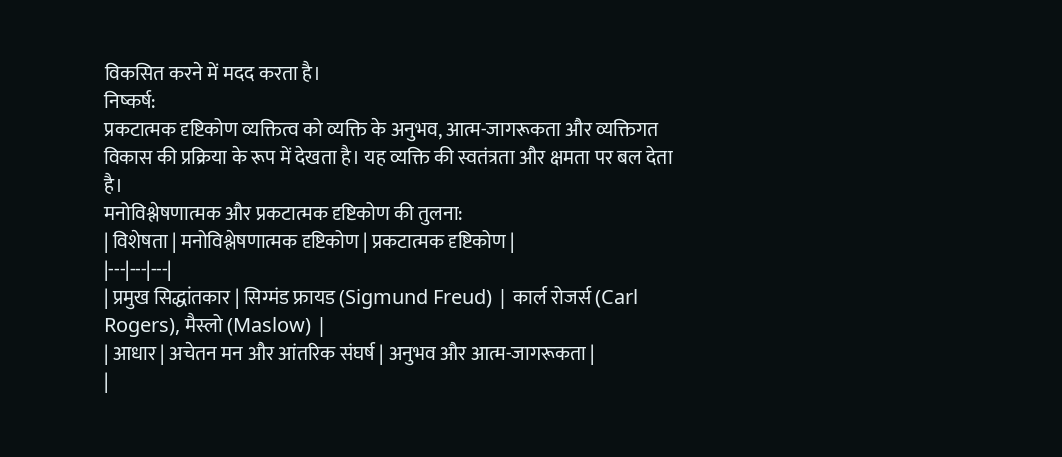विकसित करने में मदद करता है।
निष्कर्ष:
प्रकटात्मक दृष्टिकोण व्यक्तित्व को व्यक्ति के अनुभव, आत्म-जागरूकता और व्यक्तिगत विकास की प्रक्रिया के रूप में देखता है। यह व्यक्ति की स्वतंत्रता और क्षमता पर बल देता है।
मनोविश्लेषणात्मक और प्रकटात्मक दृष्टिकोण की तुलना:
| विशेषता | मनोविश्लेषणात्मक दृष्टिकोण | प्रकटात्मक दृष्टिकोण |
|---|---|---|
| प्रमुख सिद्धांतकार | सिग्मंड फ्रायड (Sigmund Freud) | कार्ल रोजर्स (Carl Rogers), मैस्लो (Maslow) |
| आधार | अचेतन मन और आंतरिक संघर्ष | अनुभव और आत्म-जागरूकता |
|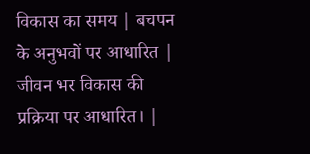विकास का समय | बचपन के अनुभवों पर आधारित | जीवन भर विकास की प्रक्रिया पर आधारित। |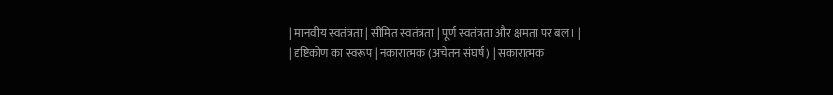| मानवीय स्वतंत्रता | सीमित स्वतंत्रता | पूर्ण स्वतंत्रता और क्षमता पर बल। |
| दृष्टिकोण का स्वरूप | नकारात्मक (अचेतन संघर्ष) | सकारात्मक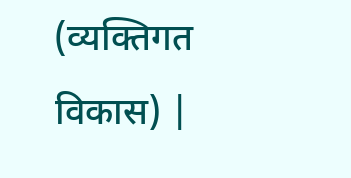(व्यक्तिगत विकास) |